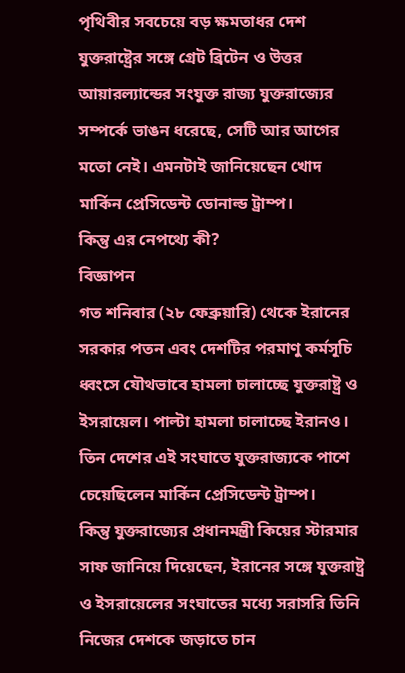পৃথিবীর সবচেয়ে বড় ক্ষমতাধর দেশ যুক্তরাষ্ট্রের সঙ্গে গ্রেট ব্রিটেন ও উত্তর আয়ারল্যান্ডের সংযুক্ত রাজ্য যুক্তরাজ্যের সম্পর্কে ভাঙন ধরেছে, সেটি আর আগের মতো নেই। এমনটাই জানিয়েছেন খোদ মার্কিন প্রেসিডেন্ট ডোনাল্ড ট্রাম্প।
কিন্তু এর নেপথ্যে কী?
বিজ্ঞাপন
গত শনিবার (২৮ ফেব্রুয়ারি) থেকে ইরানের সরকার পতন এবং দেশটির পরমাণু কর্মসূচি ধ্বংসে যৌথভাবে হামলা চালাচ্ছে যুক্তরাষ্ট্র ও ইসরায়েল। পাল্টা হামলা চালাচ্ছে ইরানও। তিন দেশের এই সংঘাতে যুক্তরাজ্যকে পাশে চেয়েছিলেন মার্কিন প্রেসিডেন্ট ট্রাম্প।
কিন্তু যুক্তরাজ্যের প্রধানমন্ত্রী কিয়ের স্টারমার সাফ জানিয়ে দিয়েছেন, ইরানের সঙ্গে যুক্তরাষ্ট্র ও ইসরায়েলের সংঘাতের মধ্যে সরাসরি তিনি নিজের দেশকে জড়াতে চান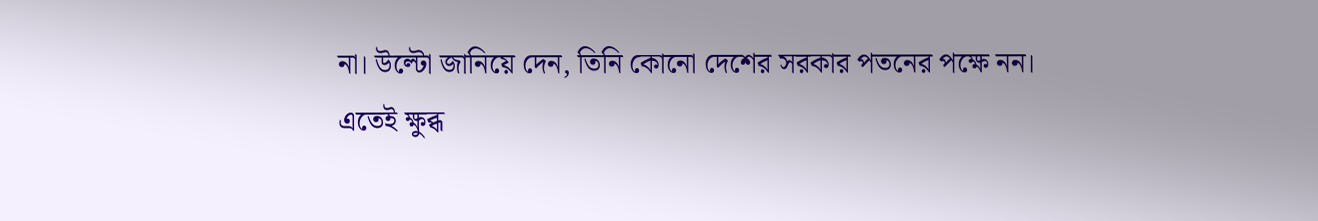না। উল্টো জানিয়ে দেন, তিনি কোনো দেশের সরকার পতনের পক্ষে নন।
এতেই ক্ষুব্ধ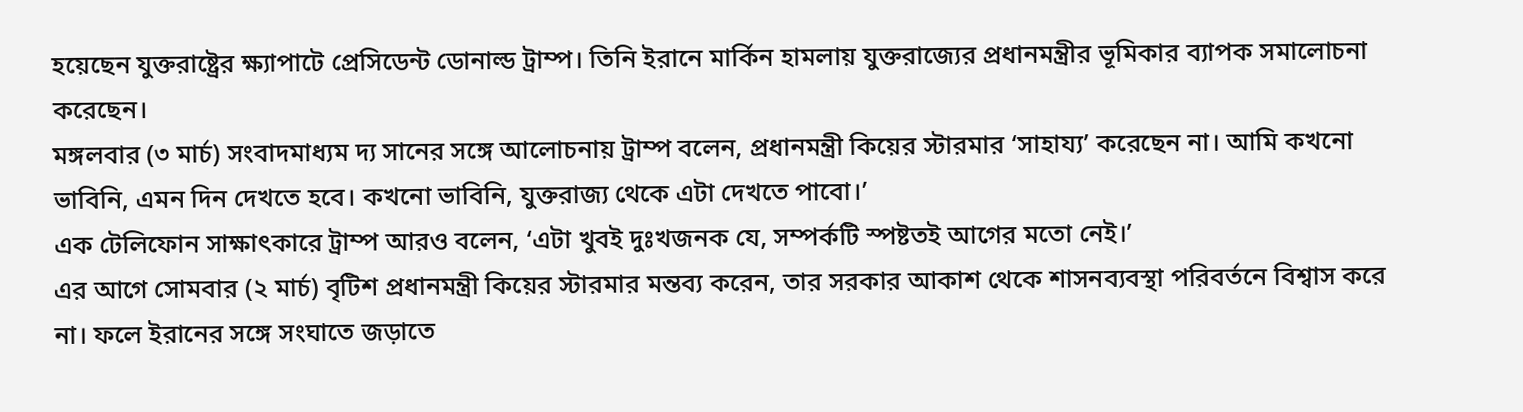হয়েছেন যুক্তরাষ্ট্রের ক্ষ্যাপাটে প্রেসিডেন্ট ডোনাল্ড ট্রাম্প। তিনি ইরানে মার্কিন হামলায় যুক্তরাজ্যের প্রধানমন্ত্রীর ভূমিকার ব্যাপক সমালোচনা করেছেন।
মঙ্গলবার (৩ মার্চ) সংবাদমাধ্যম দ্য সানের সঙ্গে আলোচনায় ট্রাম্প বলেন, প্রধানমন্ত্রী কিয়ের স্টারমার ‘সাহায্য’ করেছেন না। আমি কখনো ভাবিনি, এমন দিন দেখতে হবে। কখনো ভাবিনি, যুক্তরাজ্য থেকে এটা দেখতে পাবো।’
এক টেলিফোন সাক্ষাৎকারে ট্রাম্প আরও বলেন, ‘এটা খুবই দুঃখজনক যে, সম্পর্কটি স্পষ্টতই আগের মতো নেই।’
এর আগে সোমবার (২ মার্চ) বৃটিশ প্রধানমন্ত্রী কিয়ের স্টারমার মন্তব্য করেন, তার সরকার আকাশ থেকে শাসনব্যবস্থা পরিবর্তনে বিশ্বাস করে না। ফলে ইরানের সঙ্গে সংঘাতে জড়াতে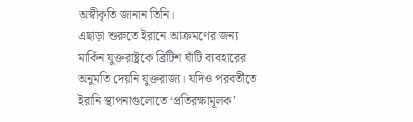অস্বীকৃতি জানান তিনি।
এছাড়া শুরুতে ইরানে আক্রমণের জন্য মার্কিন যুক্তরাষ্ট্রকে ব্রিটিশ ঘাঁটি ব্যবহারের অনুমতি দেয়নি যুক্তরাজ্য। যদিও পরবর্তীতে ইরানি স্থাপনাগুলোতে ‘প্রতিরক্ষামূলক’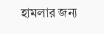হামলার জন্য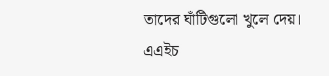তাদের ঘাঁটিগুলো খুলে দেয়।
এএইচ